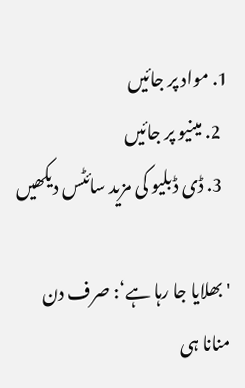1. مواد پر جائیں
  2. مینیو پر جائیں
  3. ڈی ڈبلیو کی مزید سائٹس دیکھیں

'بھلایا جا رہا ہے‘: صرف دن منانا ہی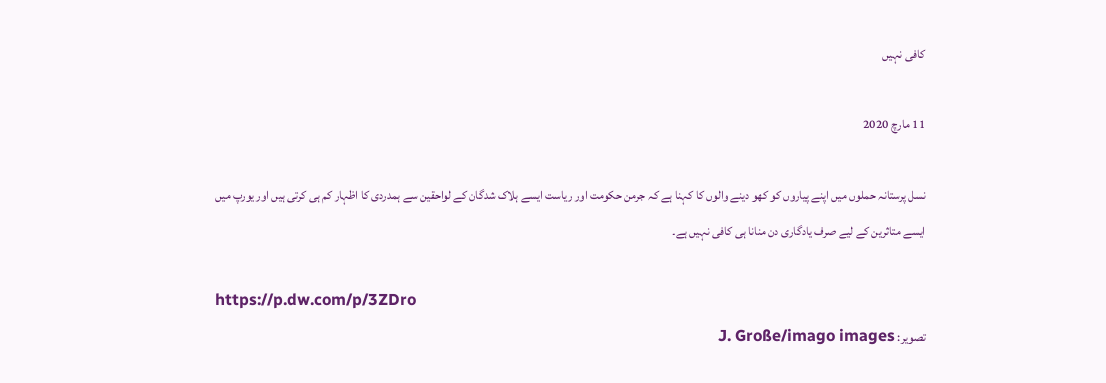کافی نہیں

11 مارچ 2020

نسل پرستانہ حملوں میں اپنے پیاروں کو کھو دینے والوں کا کہنا ہے کہ جرمن حکومت اور ریاست ایسے ہلاک شدگان کے لواحقین سے ہمدردی کا اظہار کم ہی کرتی ہیں اور یورپ میں ایسے متاثرین کے لیے صرف یادگاری دن منانا ہی کافی نہیں ہے۔

https://p.dw.com/p/3ZDro
تصویر: J. Große/imago images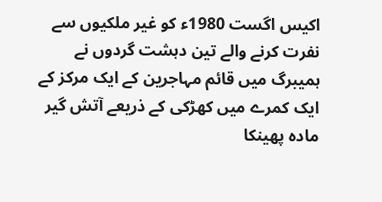اکیس اگست 1980ء کو غیر ملکیوں سے نفرت کرنے والے تین دہشت گردوں نے ہمیبرگ میں قائم مہاجرین کے ایک مرکز کے ایک کمرے میں کھڑکی کے ذریعے آتش گیر مادہ پھینکا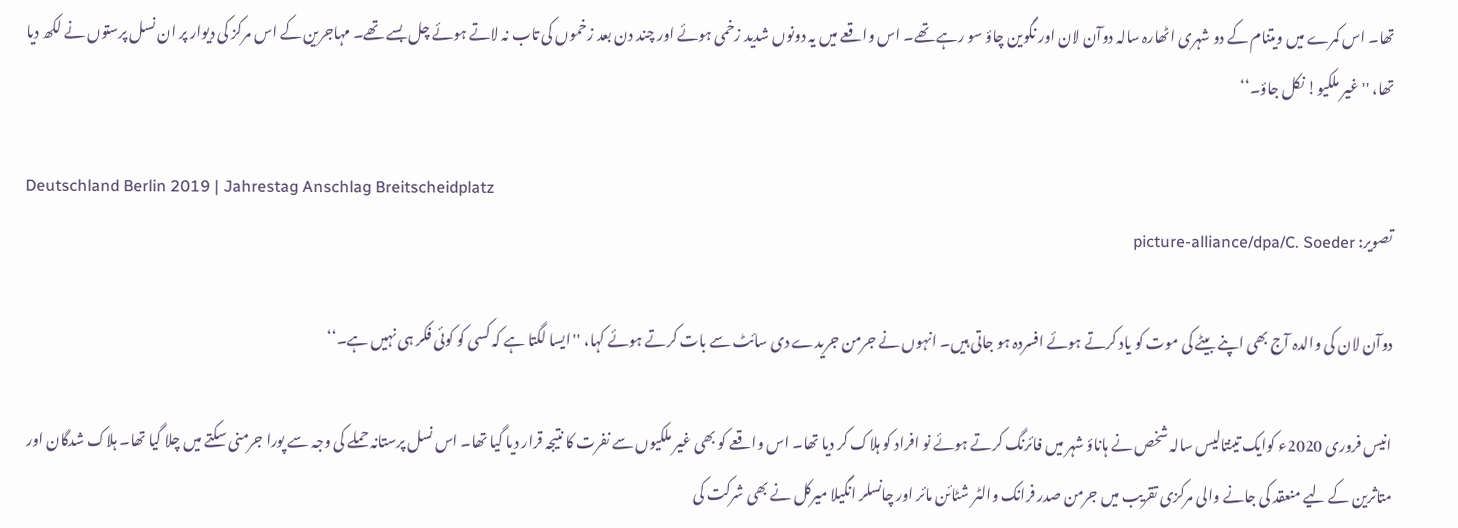تھا۔ اس کمرے میں ویتنام کے دو شہری اٹھارہ سالہ دوآن لان اور نگوین چاؤ سو رہے تھے۔ اس واقعے میں یہ دونوں شدید زخمی ہوئے اور چند دن بعد زخموں کی تاب نہ لاتے ہوئے چل بسے تھے۔ مہاجرین کے اس مرکز کی دیوار پر ان نسل پرستوں نے لکھ دیا تھا، ''غیر ملکیو! نکل جاؤ۔‘‘

Deutschland Berlin 2019 | Jahrestag Anschlag Breitscheidplatz
تصویر: picture-alliance/dpa/C. Soeder

دوآن لان کی والدہ آج بھی اپنے بیٹے کی موت کو یاد کرتے ہوئے افسردہ ہو جاتی ہیں۔ انہوں نے جرمن جریدے دی سائٹ سے بات کرتے ہوئے کہا، ''ایسا لگتا ہے کہ کسی کو کوئی فکر ہی نہیں ہے۔‘‘

انیس فروری 2020ء کوایک تینتالیس سالہ شخص نے ہاناؤ شہر میں فائرنگ کرتے ہوئے نو افراد کو ہلاک کر دیا تھا۔ اس واقعے کو بھی غیر ملکیوں سے نفرت کا نتیجہ قرار دیا گیا تھا۔ اس نسل پرستانہ حملے کی وجہ سے پورا جرمنی سکتے میں چلا گیا تھا۔ ہلاک شدگان اور متاثرین کے لیے منعقد کی جانے والی مرکزی تقریب میں جرمن صدر فرانک والٹر شٹائن مائر اور چانسلر انگیلا میرکل نے بھی شرکت کی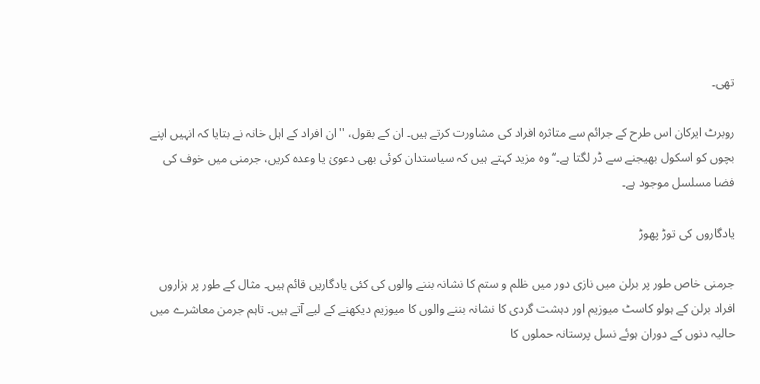تھی۔

روبرٹ ایرکان اس طرح کے جرائم سے متاثرہ افراد کی مشاورت کرتے ہیں۔ ان کے بقول، ''ان افراد کے اہل خانہ نے بتایا کہ انہیں اپنے بچوں کو اسکول بھیجنے سے ڈر لگتا ہے۔‘‘ وہ مزید کہتے ہیں کہ سیاستدان کوئی بھی دعویٰ یا وعدہ کریں، جرمنی میں خوف کی فضا مسلسل موجود ہے۔

یادگاروں کی توڑ پھوڑ

جرمنی خاص طور پر برلن میں نازی دور میں ظلم و ستم کا نشانہ بننے والوں کی کئی یادگاریں قائم ہیں۔ مثال کے طور پر ہزاروں افراد برلن کے ہولو کاسٹ میوزیم اور دہشت گردی کا نشانہ بننے والوں کا میوزیم دیکھنے کے لیے آتے ہیں۔ تاہم جرمن معاشرے میں حالیہ دنوں کے دوران ہوئے نسل پرستانہ حملوں کا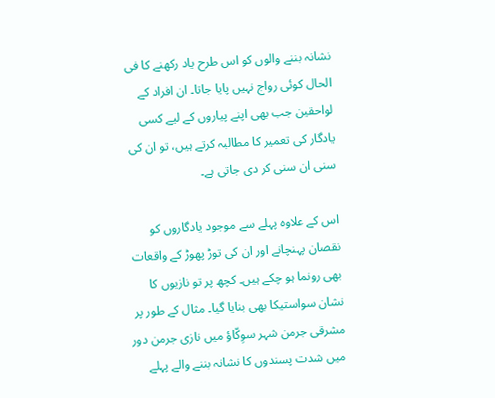نشانہ بننے والوں کو اس طرح یاد رکھنے کا فی الحال کوئی رواج نہیں پایا جاتا۔ ان افراد کے لواحقین جب بھی اپنے پیاروں کے لیے کسی یادگار کی تعمیر کا مطالبہ کرتے ہیں، تو ان کی سنی ان سنی کر دی جاتی ہے۔

اس کے علاوہ پہلے سے موجود یادگاروں کو نقصان پہنچانے اور ان کی توڑ پھوڑ کے واقعات بھی رونما ہو چکے ہیں۔ کچھ پر تو نازیوں کا نشان سواستیکا بھی بنایا گیا۔ مثال کے طور پر مشرقی جرمن شہر سوِکّاؤ میں نازی جرمن دور میں شدت پسندوں کا نشانہ بننے والے پہلے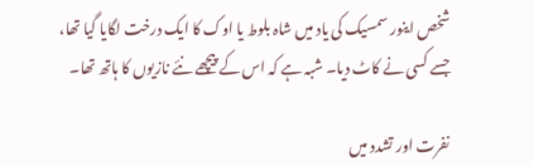شخص اینور سمسیک کی یاد میں شاہ بلوط یا اوک کا ایک درخت لگایا گیا تھا، جسے کسی نے کاٹ دیا۔ شبہ ہے کہ اس کے پیچھے نئے نازیوں کا ہاتھ تھا۔

نفرت اور تشدد میں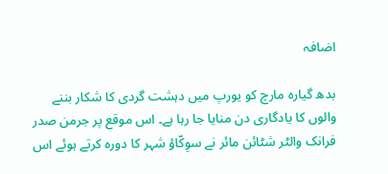اضافہ

بدھ گیارہ مارچ کو یورپ میں دہشت گردی کا شکار بننے والوں کا یادگاری دن منایا جا رہا ہے۔ اس موقع پر جرمن صدر فرانک والٹر شٹائن مائر نے سوِکّاؤ شہر کا دورہ کرتے ہوئے اس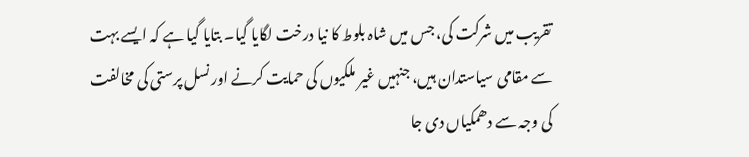تقریب میں شرکت کی، جس میں شاہ بلوط کا نیا درخت لگایا گیا۔ بتایا گیا ہے کہ ایسے بہت سے مقامی سیاستدان ہیں، جنہیں غیر ملکیوں کی حمایت کرنے اور نسل پرستی کی مخالفت کی وجہ سے دھمکیاں دی جا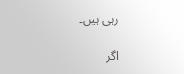رہی ہیں۔

اگر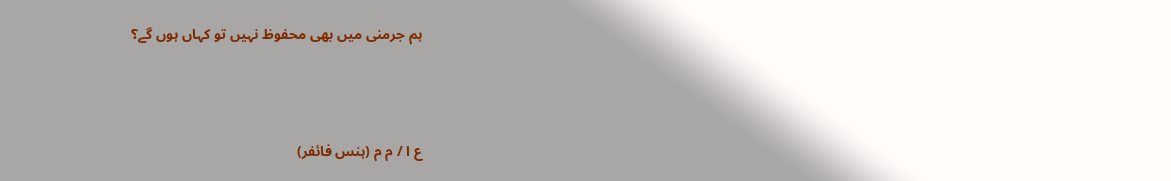ہم جرمنی میں بھی محفوظ نہیں تو کہاں ہوں گے؟



ع ا / م م (ہنس فائفر)